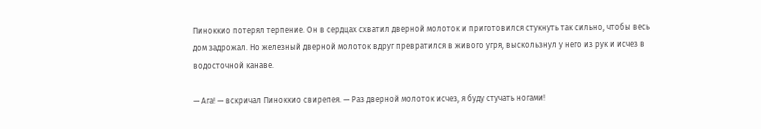Пиноккио потерял терпение. Он в сердцах схватил дверной молоток и приготовился стукнуть так сильно, чтобы весь дом задрожал. Но железный дверной молоток вдруг превратился в живого угря, выскользнул у него из рук и исчез в водосточной канаве.

— Ага! — вскричал Пиноккио свирепея. — Раз дверной молоток исчез, я буду стучать ногами!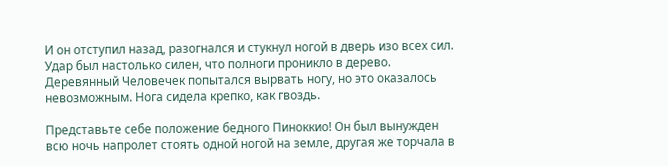И он отступил назад, разогнался и стукнул ногой в дверь изо всех сил. Удар был настолько силен, что полноги проникло в дерево. Деревянный Человечек попытался вырвать ногу, но это оказалось невозможным. Нога сидела крепко, как гвоздь.

Представьте себе положение бедного Пиноккио! Он был вынужден всю ночь напролет стоять одной ногой на земле, другая же торчала в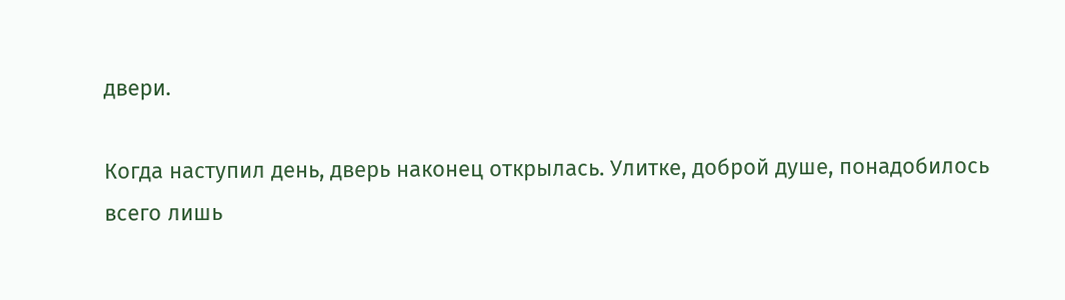двери.

Когда наступил день, дверь наконец открылась. Улитке, доброй душе, понадобилось всего лишь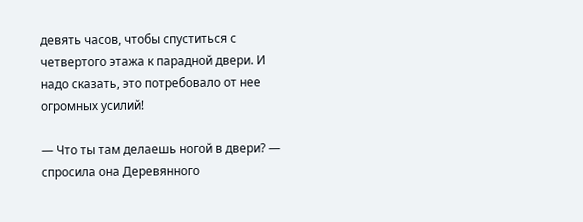девять часов, чтобы спуститься с четвертого этажа к парадной двери. И надо сказать, это потребовало от нее огромных усилий!

— Что ты там делаешь ногой в двери? — спросила она Деревянного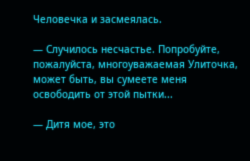Человечка и засмеялась.

— Случилось несчастье. Попробуйте, пожалуйста, многоуважаемая Улиточка, может быть, вы сумеете меня освободить от этой пытки...

— Дитя мое, это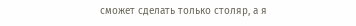сможет сделать только столяр, а я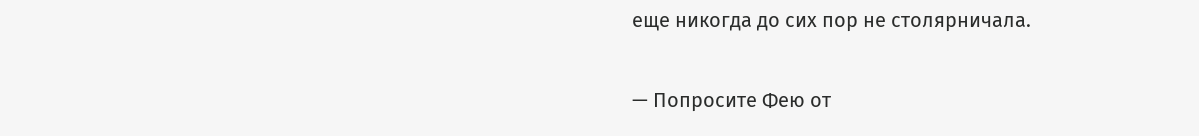еще никогда до сих пор не столярничала.

— Попросите Фею от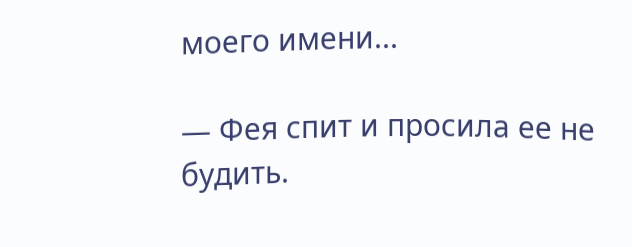моего имени...

— Фея спит и просила ее не будить.